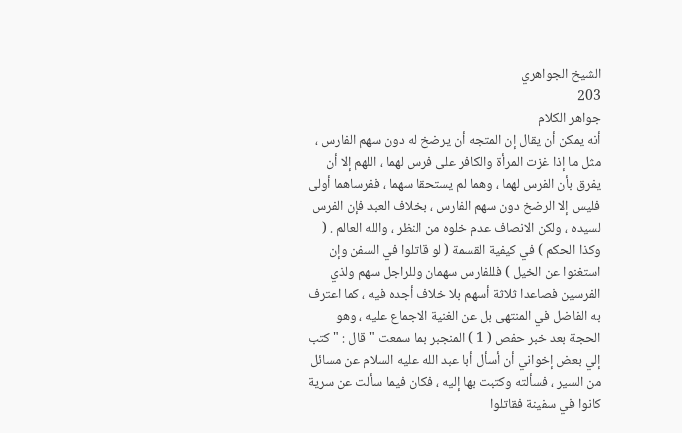الشيخ الجواهري
203
جواهر الكلام
أنه يمكن أن يقال إن المتجه أن يرضخ له دون سهم الفارس ، مثل ما إذا غزت المرأة والكافر على فرس لهما ، اللهم إلا أن يفرق بأن الفرس لهما ، وهما لم يستحقا سهما ، ففرساهما أولى فليس إلا الرضخ دون سهم الفارس ، بخلاف العبد فإن الفرس لسيده ، ولكن الانصاف عدم خلوه من النظر ، والله العالم . ( وكذا الحكم ) في كيفية القسمة ( لو قاتلوا في السفن وإن استغنوا عن الخيل ) فللفارس سهمان وللراجل سهم ولذي الفرسين فصاعدا ثلاثة أسهم بلا خلاف أجده فيه ، كما اعترف به الفاضل في المنتهى بل عن الغنية الاجماع عليه ، وهو الحجة بعد خبر حفص ( 1 ) المنجبر بما سمعت " قال : " كتب إلي بعض إخواني أن أسأل أبا عبد الله عليه السلام عن مسائل من السير ، فسألته وكتبت بها إليه ، فكان فيما سألت عن سرية كانوا في سفينة فقاتلوا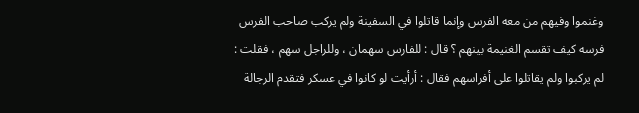وغنموا وفيهم من معه الفرس وإنما قاتلوا في السفينة ولم يركب صاحب الفرس فرسه كيف تقسم الغنيمة بينهم ؟ قال : للفارس سهمان ، وللراجل سهم ، فقلت : لم يركبوا ولم يقاتلوا على أفراسهم فقال : أرأيت لو كانوا في عسكر فتقدم الرجالة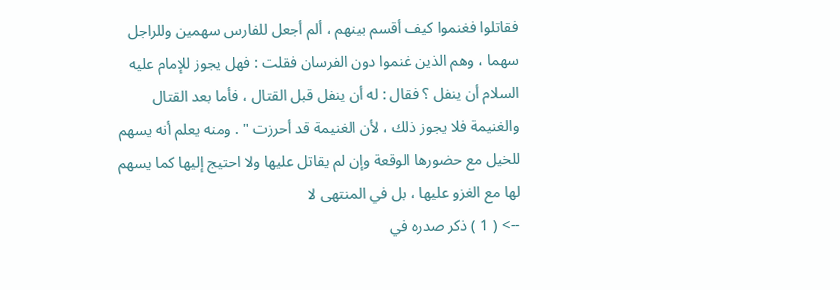فقاتلوا فغنموا كيف أقسم بينهم ، ألم أجعل للفارس سهمين وللراجل سهما ، وهم الذين غنموا دون الفرسان فقلت : فهل يجوز للإمام عليه السلام أن ينفل ؟ فقال : له أن ينفل قبل القتال ، فأما بعد القتال والغنيمة فلا يجوز ذلك ، لأن الغنيمة قد أحرزت " . ومنه يعلم أنه يسهم للخيل مع حضورها الوقعة وإن لم يقاتل عليها ولا احتيج إليها كما يسهم لها مع الغزو عليها ، بل في المنتهى لا
--> ( 1 ) ذكر صدره في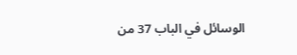الوسائل في الباب 37 من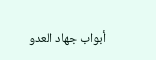أبواب جهاد العدو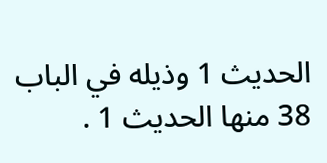الحديث 1 وذيله في الباب 38 منها الحديث 1 .